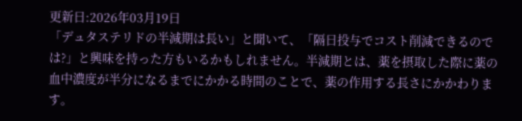更新日:2026年03月19日
「デュタステリドの半減期は長い」と聞いて、「隔日投与でコスト削減できるのでは?」と興味を持った方もいるかもしれません。半減期とは、薬を摂取した際に薬の血中濃度が半分になるまでにかかる時間のことで、薬の作用する長さにかかわります。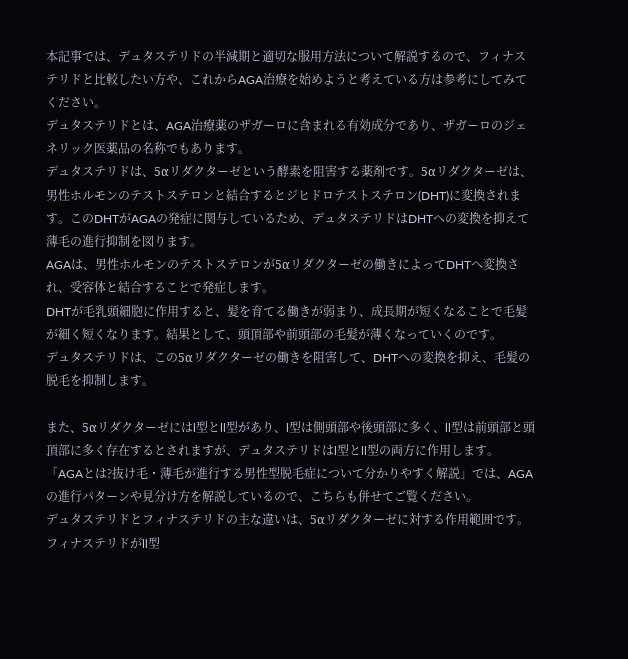本記事では、デュタステリドの半減期と適切な服用方法について解説するので、フィナステリドと比較したい方や、これからAGA治療を始めようと考えている方は参考にしてみてください。
デュタステリドとは、AGA治療薬のザガーロに含まれる有効成分であり、ザガーロのジェネリック医薬品の名称でもあります。
デュタステリドは、5αリダクターゼという酵素を阻害する薬剤です。5αリダクターゼは、男性ホルモンのテストステロンと結合するとジヒドロテストステロン(DHT)に変換されます。このDHTがAGAの発症に関与しているため、デュタステリドはDHTへの変換を抑えて薄毛の進行抑制を図ります。
AGAは、男性ホルモンのテストステロンが5αリダクターゼの働きによってDHTへ変換され、受容体と結合することで発症します。
DHTが毛乳頭細胞に作用すると、髪を育てる働きが弱まり、成長期が短くなることで毛髪が細く短くなります。結果として、頭頂部や前頭部の毛髪が薄くなっていくのです。
デュタステリドは、この5αリダクターゼの働きを阻害して、DHTへの変換を抑え、毛髪の脱毛を抑制します。

また、5αリダクターゼにはl型とll型があり、l型は側頭部や後頭部に多く、ll型は前頭部と頭頂部に多く存在するとされますが、デュタステリドはl型とll型の両方に作用します。
「AGAとは?抜け毛・薄毛が進行する男性型脱毛症について分かりやすく解説」では、AGAの進行パターンや見分け方を解説しているので、こちらも併せてご覧ください。
デュタステリドとフィナステリドの主な違いは、5αリダクターゼに対する作用範囲です。フィナステリドがll型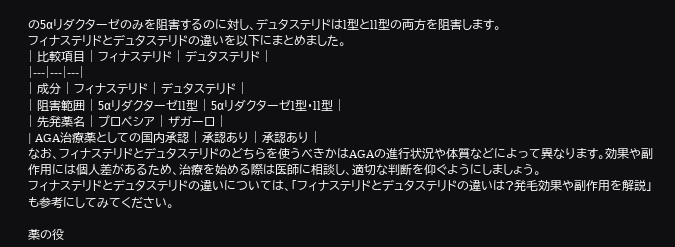の5αリダクターゼのみを阻害するのに対し、デュタステリドはl型とll型の両方を阻害します。
フィナステリドとデュタステリドの違いを以下にまとめました。
| 比較項目 | フィナステリド | デュタステリド |
|---|---|---|
| 成分 | フィナステリド | デュタステリド |
| 阻害範囲 | 5αリダクターゼll型 | 5αリダクターゼl型・ll型 |
| 先発薬名 | プロペシア | ザガーロ |
| AGA治療薬としての国内承認 | 承認あり | 承認あり |
なお、フィナステリドとデュタステリドのどちらを使うべきかはAGAの進行状況や体質などによって異なります。効果や副作用には個人差があるため、治療を始める際は医師に相談し、適切な判断を仰ぐようにしましょう。
フィナステリドとデュタステリドの違いについては、「フィナステリドとデュタステリドの違いは?発毛効果や副作用を解説」も参考にしてみてください。

薬の役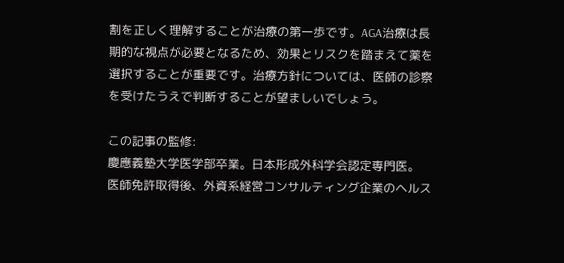割を正しく理解することが治療の第一歩です。AGA治療は長期的な視点が必要となるため、効果とリスクを踏まえて薬を選択することが重要です。治療方針については、医師の診察を受けたうえで判断することが望ましいでしょう。

この記事の監修:
慶應義塾大学医学部卒業。日本形成外科学会認定専門医。 医師免許取得後、外資系経営コンサルティング企業のヘルス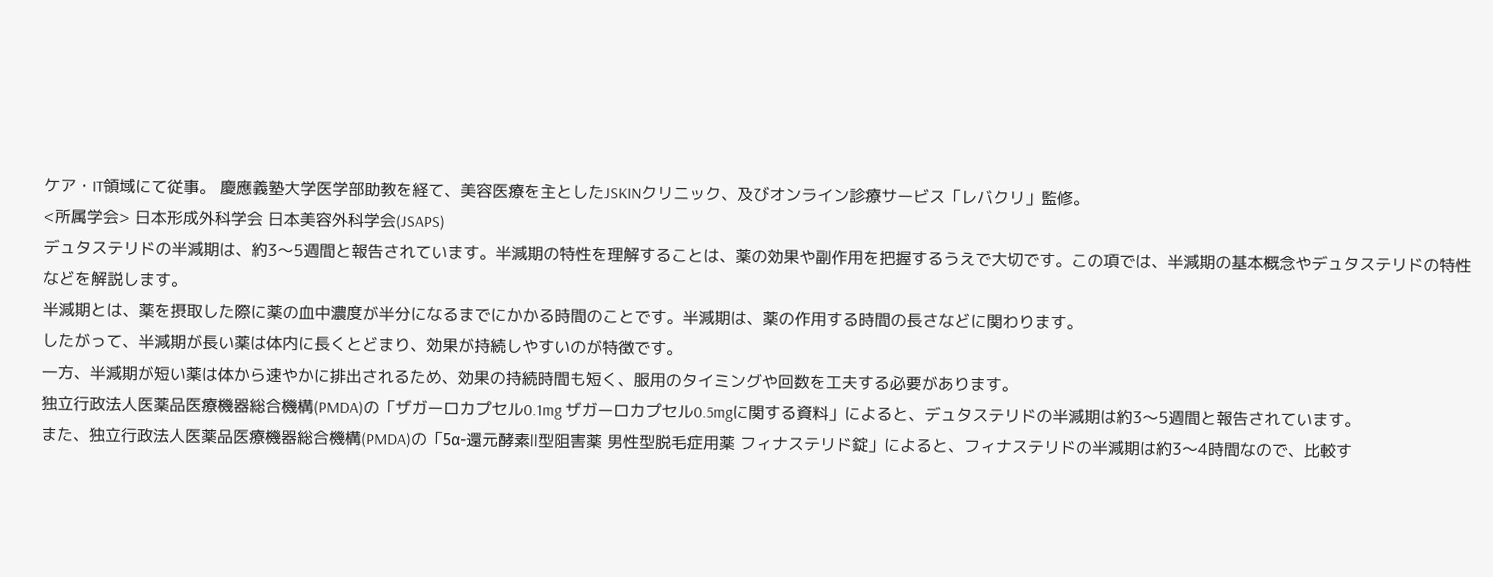ケア・IT領域にて従事。 慶應義塾大学医学部助教を経て、美容医療を主としたJSKINクリニック、及びオンライン診療サービス「レバクリ」監修。
<所属学会> 日本形成外科学会 日本美容外科学会(JSAPS)
デュタステリドの半減期は、約3〜5週間と報告されています。半減期の特性を理解することは、薬の効果や副作用を把握するうえで大切です。この項では、半減期の基本概念やデュタステリドの特性などを解説します。
半減期とは、薬を摂取した際に薬の血中濃度が半分になるまでにかかる時間のことです。半減期は、薬の作用する時間の長さなどに関わります。
したがって、半減期が長い薬は体内に長くとどまり、効果が持続しやすいのが特徴です。
一方、半減期が短い薬は体から速やかに排出されるため、効果の持続時間も短く、服用のタイミングや回数を工夫する必要があります。
独立行政法人医薬品医療機器総合機構(PMDA)の「ザガーロカプセル0.1mg ザガーロカプセル0.5mgに関する資料」によると、デュタステリドの半減期は約3〜5週間と報告されています。
また、独立行政法人医薬品医療機器総合機構(PMDA)の「5α-還元酵素ll型阻害薬 男性型脱毛症用薬 フィナステリド錠」によると、フィナステリドの半減期は約3〜4時間なので、比較す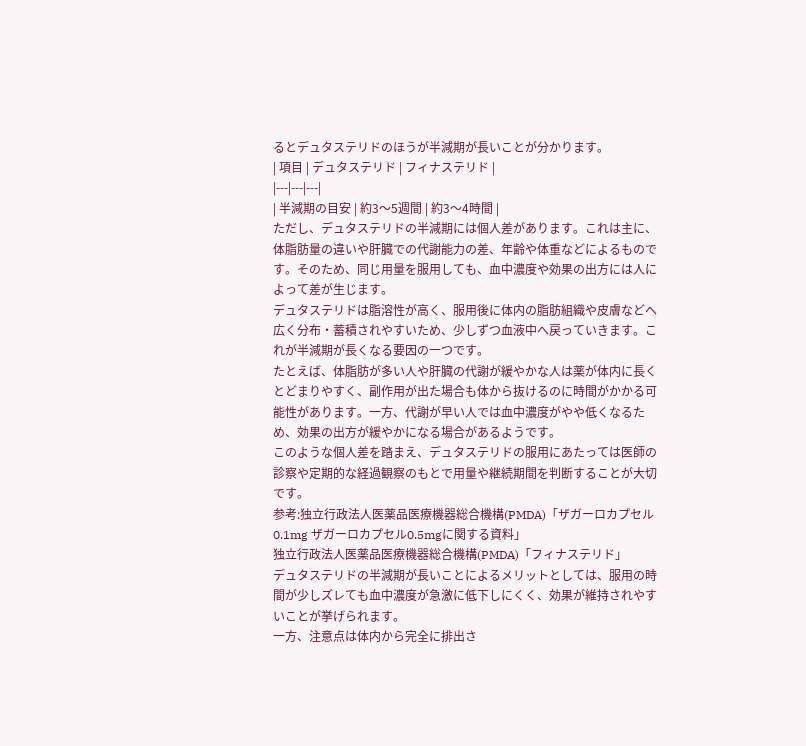るとデュタステリドのほうが半減期が長いことが分かります。
| 項目 | デュタステリド | フィナステリド |
|---|---|---|
| 半減期の目安 | 約3〜5週間 | 約3〜4時間 |
ただし、デュタステリドの半減期には個人差があります。これは主に、体脂肪量の違いや肝臓での代謝能力の差、年齢や体重などによるものです。そのため、同じ用量を服用しても、血中濃度や効果の出方には人によって差が生じます。
デュタステリドは脂溶性が高く、服用後に体内の脂肪組織や皮膚などへ広く分布・蓄積されやすいため、少しずつ血液中へ戻っていきます。これが半減期が長くなる要因の一つです。
たとえば、体脂肪が多い人や肝臓の代謝が緩やかな人は薬が体内に長くとどまりやすく、副作用が出た場合も体から抜けるのに時間がかかる可能性があります。一方、代謝が早い人では血中濃度がやや低くなるため、効果の出方が緩やかになる場合があるようです。
このような個人差を踏まえ、デュタステリドの服用にあたっては医師の診察や定期的な経過観察のもとで用量や継続期間を判断することが大切です。
参考:独立行政法人医薬品医療機器総合機構(PMDA)「ザガーロカプセル0.1mg ザガーロカプセル0.5mgに関する資料」
独立行政法人医薬品医療機器総合機構(PMDA)「フィナステリド」
デュタステリドの半減期が長いことによるメリットとしては、服用の時間が少しズレても血中濃度が急激に低下しにくく、効果が維持されやすいことが挙げられます。
一方、注意点は体内から完全に排出さ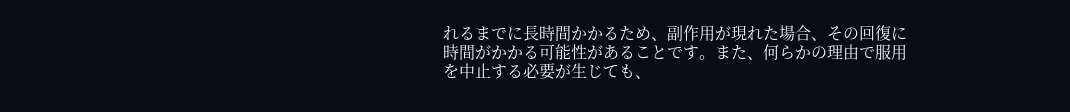れるまでに長時間かかるため、副作用が現れた場合、その回復に時間がかかる可能性があることです。また、何らかの理由で服用を中止する必要が生じても、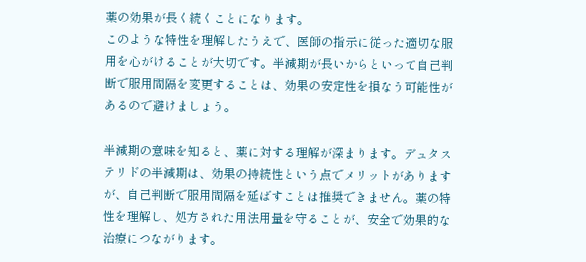薬の効果が長く続くことになります。
このような特性を理解したうえで、医師の指示に従った適切な服用を心がけることが大切です。半減期が長いからといって自己判断で服用間隔を変更することは、効果の安定性を損なう可能性があるので避けましょう。

半減期の意味を知ると、薬に対する理解が深まります。デュタステリドの半減期は、効果の持続性という点でメリットがありますが、自己判断で服用間隔を延ばすことは推奨できません。薬の特性を理解し、処方された用法用量を守ることが、安全で効果的な治療につながります。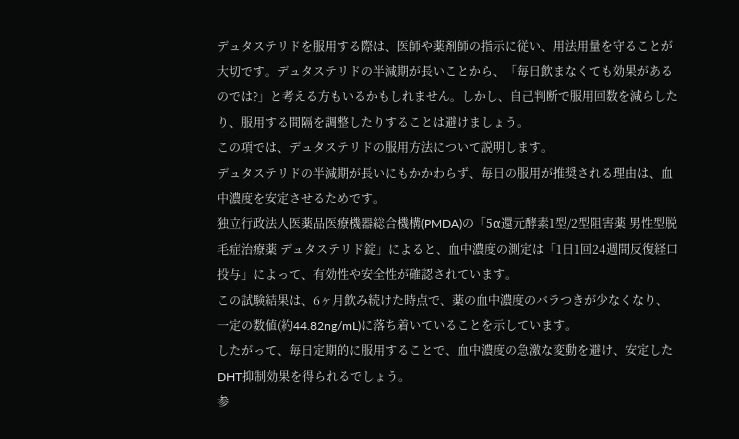デュタステリドを服用する際は、医師や薬剤師の指示に従い、用法用量を守ることが大切です。デュタステリドの半減期が長いことから、「毎日飲まなくても効果があるのでは?」と考える方もいるかもしれません。しかし、自己判断で服用回数を減らしたり、服用する間隔を調整したりすることは避けましょう。
この項では、デュタステリドの服用方法について説明します。
デュタステリドの半減期が長いにもかかわらず、毎日の服用が推奨される理由は、血中濃度を安定させるためです。
独立行政法人医薬品医療機器総合機構(PMDA)の「5α還元酵素1型/2型阻害薬 男性型脱毛症治療薬 デュタステリド錠」によると、血中濃度の測定は「1日1回24週間反復経口投与」によって、有効性や安全性が確認されています。
この試験結果は、6ヶ月飲み続けた時点で、薬の血中濃度のバラつきが少なくなり、一定の数値(約44.82ng/mL)に落ち着いていることを示しています。
したがって、毎日定期的に服用することで、血中濃度の急激な変動を避け、安定したDHT抑制効果を得られるでしょう。
参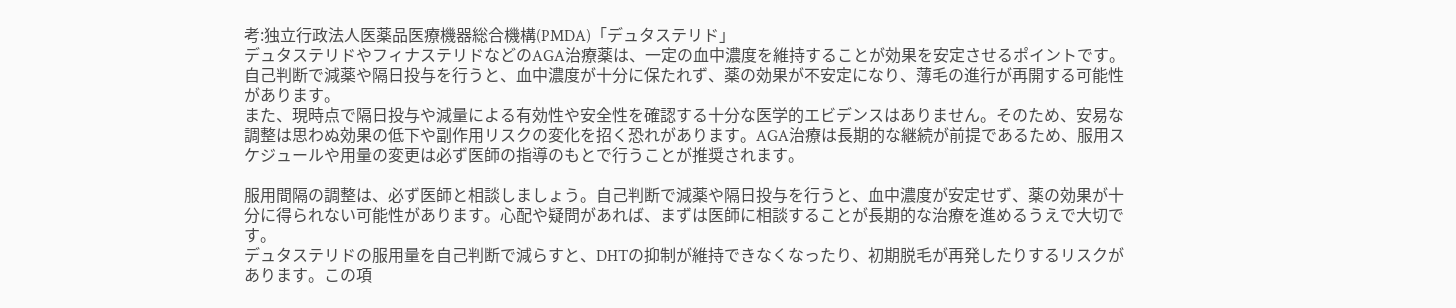考:独立行政法人医薬品医療機器総合機構(PMDA)「デュタステリド」
デュタステリドやフィナステリドなどのAGA治療薬は、一定の血中濃度を維持することが効果を安定させるポイントです。自己判断で減薬や隔日投与を行うと、血中濃度が十分に保たれず、薬の効果が不安定になり、薄毛の進行が再開する可能性があります。
また、現時点で隔日投与や減量による有効性や安全性を確認する十分な医学的エビデンスはありません。そのため、安易な調整は思わぬ効果の低下や副作用リスクの変化を招く恐れがあります。AGA治療は長期的な継続が前提であるため、服用スケジュールや用量の変更は必ず医師の指導のもとで行うことが推奨されます。

服用間隔の調整は、必ず医師と相談しましょう。自己判断で減薬や隔日投与を行うと、血中濃度が安定せず、薬の効果が十分に得られない可能性があります。心配や疑問があれば、まずは医師に相談することが長期的な治療を進めるうえで大切です。
デュタステリドの服用量を自己判断で減らすと、DHTの抑制が維持できなくなったり、初期脱毛が再発したりするリスクがあります。この項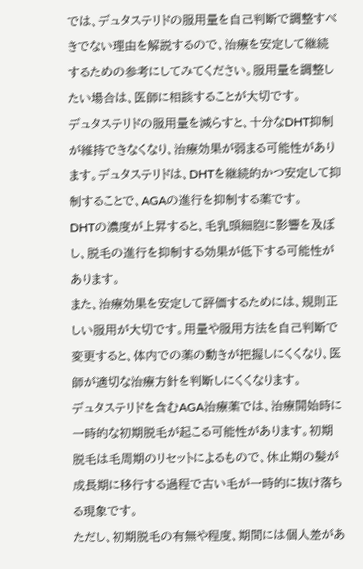では、デュタステリドの服用量を自己判断で調整すべきでない理由を解説するので、治療を安定して継続するための参考にしてみてください。服用量を調整したい場合は、医師に相談することが大切です。
デュタステリドの服用量を減らすと、十分なDHT抑制が維持できなくなり、治療効果が弱まる可能性があります。デュタステリドは、DHTを継続的かつ安定して抑制することで、AGAの進行を抑制する薬です。
DHTの濃度が上昇すると、毛乳頭細胞に影響を及ぼし、脱毛の進行を抑制する効果が低下する可能性があります。
また、治療効果を安定して評価するためには、規則正しい服用が大切です。用量や服用方法を自己判断で変更すると、体内での薬の動きが把握しにくくなり、医師が適切な治療方針を判断しにくくなります。
デュタステリドを含むAGA治療薬では、治療開始時に一時的な初期脱毛が起こる可能性があります。初期脱毛は毛周期のリセットによるもので、休止期の髪が成長期に移行する過程で古い毛が一時的に抜け落ちる現象です。
ただし、初期脱毛の有無や程度、期間には個人差があ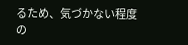るため、気づかない程度の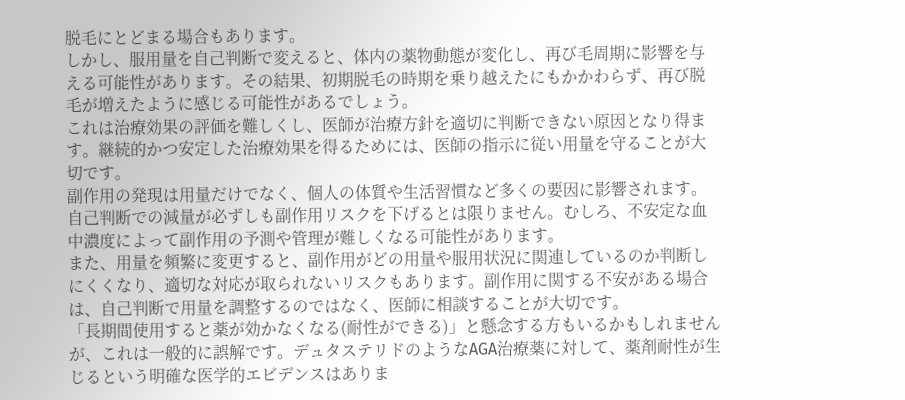脱毛にとどまる場合もあります。
しかし、服用量を自己判断で変えると、体内の薬物動態が変化し、再び毛周期に影響を与える可能性があります。その結果、初期脱毛の時期を乗り越えたにもかかわらず、再び脱毛が増えたように感じる可能性があるでしょう。
これは治療効果の評価を難しくし、医師が治療方針を適切に判断できない原因となり得ます。継続的かつ安定した治療効果を得るためには、医師の指示に従い用量を守ることが大切です。
副作用の発現は用量だけでなく、個人の体質や生活習慣など多くの要因に影響されます。自己判断での減量が必ずしも副作用リスクを下げるとは限りません。むしろ、不安定な血中濃度によって副作用の予測や管理が難しくなる可能性があります。
また、用量を頻繁に変更すると、副作用がどの用量や服用状況に関連しているのか判断しにくくなり、適切な対応が取られないリスクもあります。副作用に関する不安がある場合は、自己判断で用量を調整するのではなく、医師に相談することが大切です。
「長期間使用すると薬が効かなくなる(耐性ができる)」と懸念する方もいるかもしれませんが、これは一般的に誤解です。デュタステリドのようなAGA治療薬に対して、薬剤耐性が生じるという明確な医学的エビデンスはありま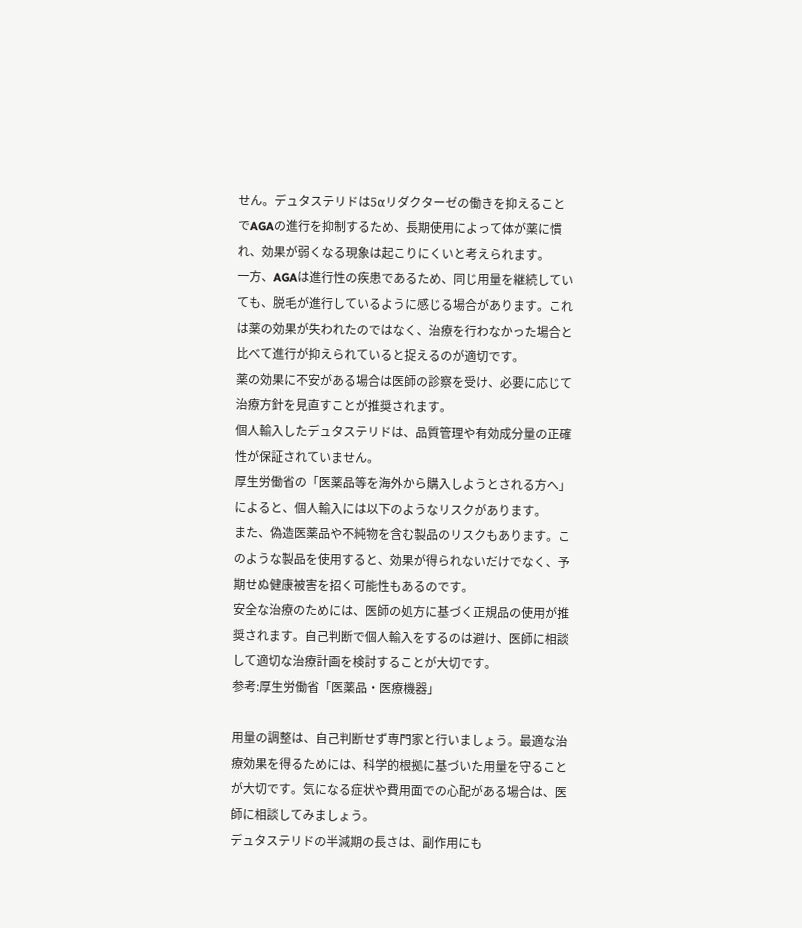せん。デュタステリドは5αリダクターゼの働きを抑えることでAGAの進行を抑制するため、長期使用によって体が薬に慣れ、効果が弱くなる現象は起こりにくいと考えられます。
一方、AGAは進行性の疾患であるため、同じ用量を継続していても、脱毛が進行しているように感じる場合があります。これは薬の効果が失われたのではなく、治療を行わなかった場合と比べて進行が抑えられていると捉えるのが適切です。
薬の効果に不安がある場合は医師の診察を受け、必要に応じて治療方針を見直すことが推奨されます。
個人輸入したデュタステリドは、品質管理や有効成分量の正確性が保証されていません。
厚生労働省の「医薬品等を海外から購入しようとされる方へ」によると、個人輸入には以下のようなリスクがあります。
また、偽造医薬品や不純物を含む製品のリスクもあります。このような製品を使用すると、効果が得られないだけでなく、予期せぬ健康被害を招く可能性もあるのです。
安全な治療のためには、医師の処方に基づく正規品の使用が推奨されます。自己判断で個人輸入をするのは避け、医師に相談して適切な治療計画を検討することが大切です。
参考:厚生労働省「医薬品・医療機器」

用量の調整は、自己判断せず専門家と行いましょう。最適な治療効果を得るためには、科学的根拠に基づいた用量を守ることが大切です。気になる症状や費用面での心配がある場合は、医師に相談してみましょう。
デュタステリドの半減期の長さは、副作用にも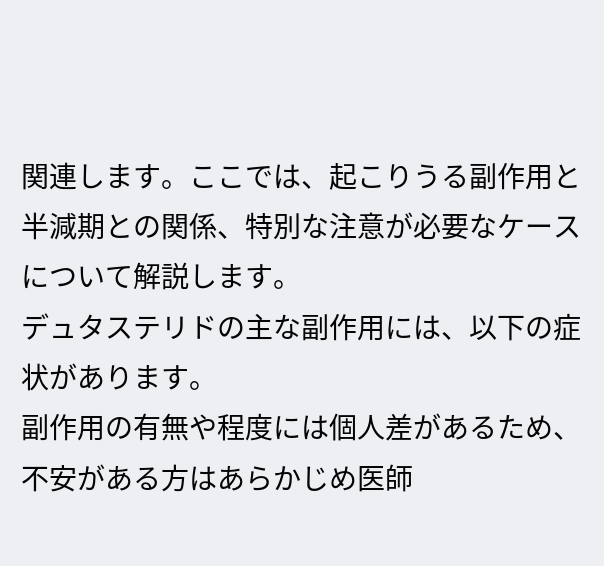関連します。ここでは、起こりうる副作用と半減期との関係、特別な注意が必要なケースについて解説します。
デュタステリドの主な副作用には、以下の症状があります。
副作用の有無や程度には個人差があるため、不安がある方はあらかじめ医師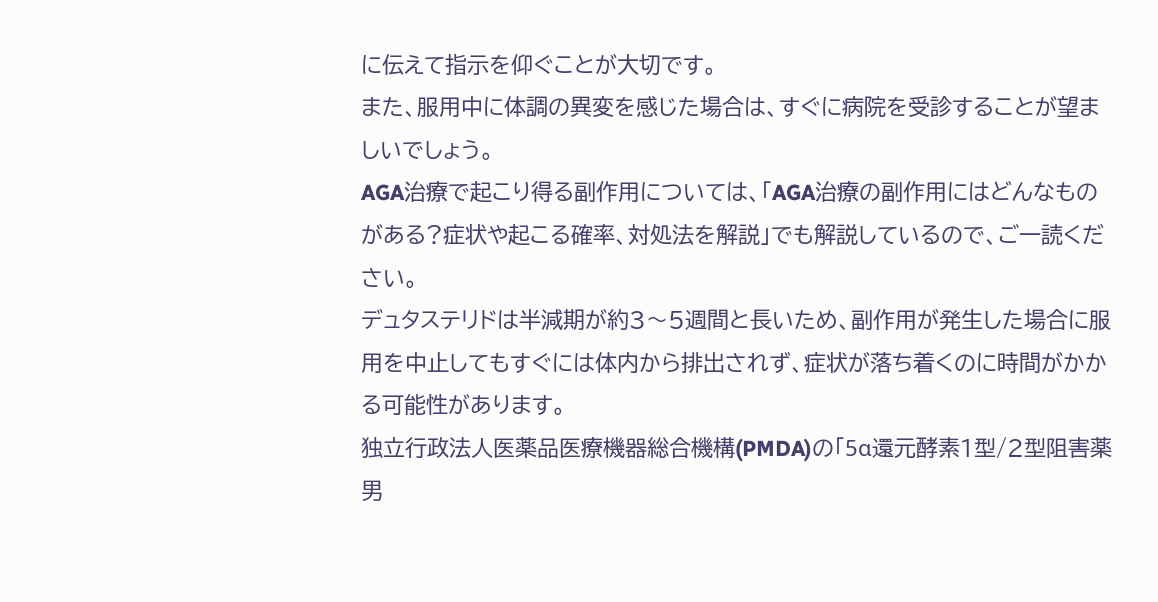に伝えて指示を仰ぐことが大切です。
また、服用中に体調の異変を感じた場合は、すぐに病院を受診することが望ましいでしょう。
AGA治療で起こり得る副作用については、「AGA治療の副作用にはどんなものがある?症状や起こる確率、対処法を解説」でも解説しているので、ご一読ください。
デュタステリドは半減期が約3〜5週間と長いため、副作用が発生した場合に服用を中止してもすぐには体内から排出されず、症状が落ち着くのに時間がかかる可能性があります。
独立行政法人医薬品医療機器総合機構(PMDA)の「5α還元酵素1型/2型阻害薬 男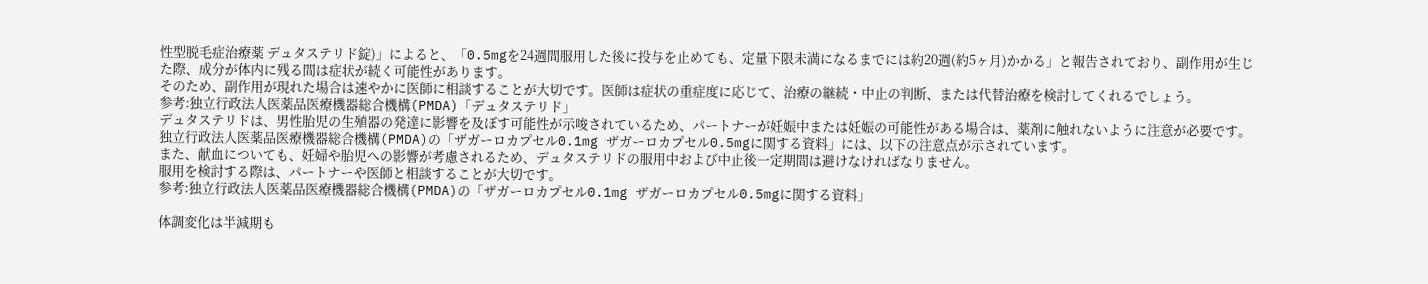性型脱毛症治療薬 デュタステリド錠)」によると、「0.5mgを24週間服用した後に投与を止めても、定量下限未満になるまでには約20週(約5ヶ月)かかる」と報告されており、副作用が生じた際、成分が体内に残る間は症状が続く可能性があります。
そのため、副作用が現れた場合は速やかに医師に相談することが大切です。医師は症状の重症度に応じて、治療の継続・中止の判断、または代替治療を検討してくれるでしょう。
参考:独立行政法人医薬品医療機器総合機構(PMDA)「デュタステリド」
デュタステリドは、男性胎児の生殖器の発達に影響を及ぼす可能性が示唆されているため、パートナーが妊娠中または妊娠の可能性がある場合は、薬剤に触れないように注意が必要です。
独立行政法人医薬品医療機器総合機構(PMDA)の「ザガーロカプセル0.1mg ザガーロカプセル0.5mgに関する資料」には、以下の注意点が示されています。
また、献血についても、妊婦や胎児への影響が考慮されるため、デュタステリドの服用中および中止後一定期間は避けなければなりません。
服用を検討する際は、パートナーや医師と相談することが大切です。
参考:独立行政法人医薬品医療機器総合機構(PMDA)の「ザガーロカプセル0.1mg ザガーロカプセル0.5mgに関する資料」

体調変化は半減期も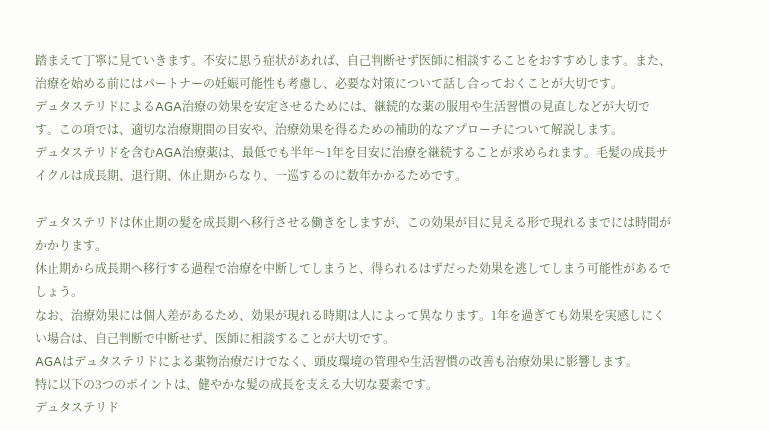踏まえて丁寧に見ていきます。不安に思う症状があれば、自己判断せず医師に相談することをおすすめします。また、治療を始める前にはパートナーの妊娠可能性も考慮し、必要な対策について話し合っておくことが大切です。
デュタステリドによるAGA治療の効果を安定させるためには、継続的な薬の服用や生活習慣の見直しなどが大切です。この項では、適切な治療期間の目安や、治療効果を得るための補助的なアプローチについて解説します。
デュタステリドを含むAGA治療薬は、最低でも半年〜1年を目安に治療を継続することが求められます。毛髪の成長サイクルは成長期、退行期、休止期からなり、一巡するのに数年かかるためです。

デュタステリドは休止期の髪を成長期へ移行させる働きをしますが、この効果が目に見える形で現れるまでには時間がかかります。
休止期から成長期へ移行する過程で治療を中断してしまうと、得られるはずだった効果を逃してしまう可能性があるでしょう。
なお、治療効果には個人差があるため、効果が現れる時期は人によって異なります。1年を過ぎても効果を実感しにくい場合は、自己判断で中断せず、医師に相談することが大切です。
AGAはデュタステリドによる薬物治療だけでなく、頭皮環境の管理や生活習慣の改善も治療効果に影響します。
特に以下の3つのポイントは、健やかな髪の成長を支える大切な要素です。
デュタステリド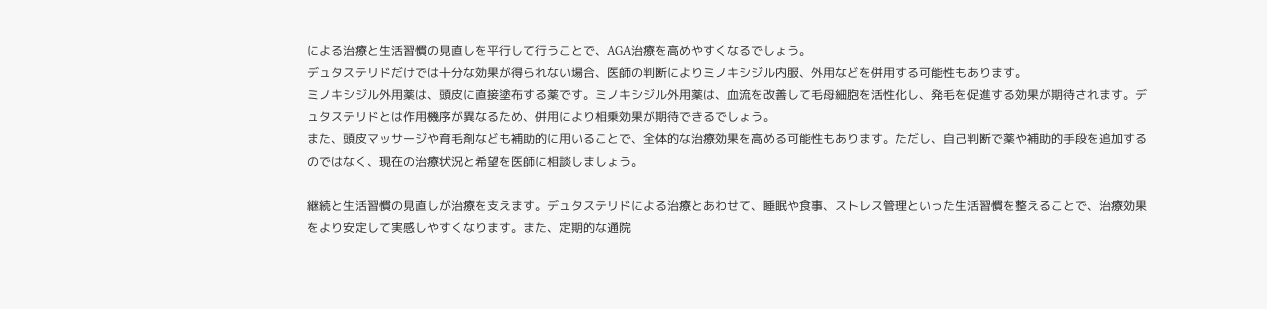による治療と生活習慣の見直しを平行して行うことで、AGA治療を高めやすくなるでしょう。
デュタステリドだけでは十分な効果が得られない場合、医師の判断によりミノキシジル内服、外用などを併用する可能性もあります。
ミノキシジル外用薬は、頭皮に直接塗布する薬です。ミノキシジル外用薬は、血流を改善して毛母細胞を活性化し、発毛を促進する効果が期待されます。デュタステリドとは作用機序が異なるため、併用により相乗効果が期待できるでしょう。
また、頭皮マッサージや育毛剤なども補助的に用いることで、全体的な治療効果を高める可能性もあります。ただし、自己判断で薬や補助的手段を追加するのではなく、現在の治療状況と希望を医師に相談しましょう。

継続と生活習慣の見直しが治療を支えます。デュタステリドによる治療とあわせて、睡眠や食事、ストレス管理といった生活習慣を整えることで、治療効果をより安定して実感しやすくなります。また、定期的な通院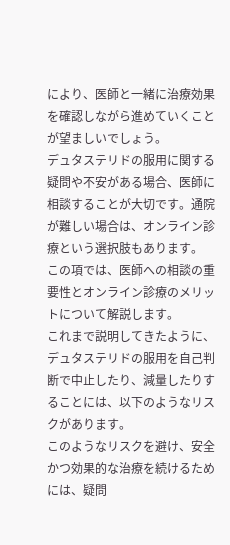により、医師と一緒に治療効果を確認しながら進めていくことが望ましいでしょう。
デュタステリドの服用に関する疑問や不安がある場合、医師に相談することが大切です。通院が難しい場合は、オンライン診療という選択肢もあります。
この項では、医師への相談の重要性とオンライン診療のメリットについて解説します。
これまで説明してきたように、デュタステリドの服用を自己判断で中止したり、減量したりすることには、以下のようなリスクがあります。
このようなリスクを避け、安全かつ効果的な治療を続けるためには、疑問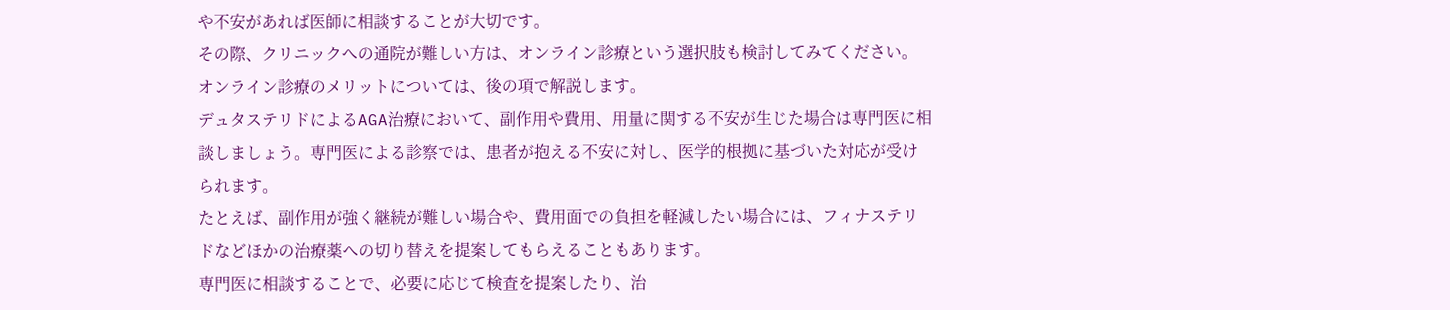や不安があれば医師に相談することが大切です。
その際、クリニックへの通院が難しい方は、オンライン診療という選択肢も検討してみてください。
オンライン診療のメリットについては、後の項で解説します。
デュタステリドによるAGA治療において、副作用や費用、用量に関する不安が生じた場合は専門医に相談しましょう。専門医による診察では、患者が抱える不安に対し、医学的根拠に基づいた対応が受けられます。
たとえば、副作用が強く継続が難しい場合や、費用面での負担を軽減したい場合には、フィナステリドなどほかの治療薬への切り替えを提案してもらえることもあります。
専門医に相談することで、必要に応じて検査を提案したり、治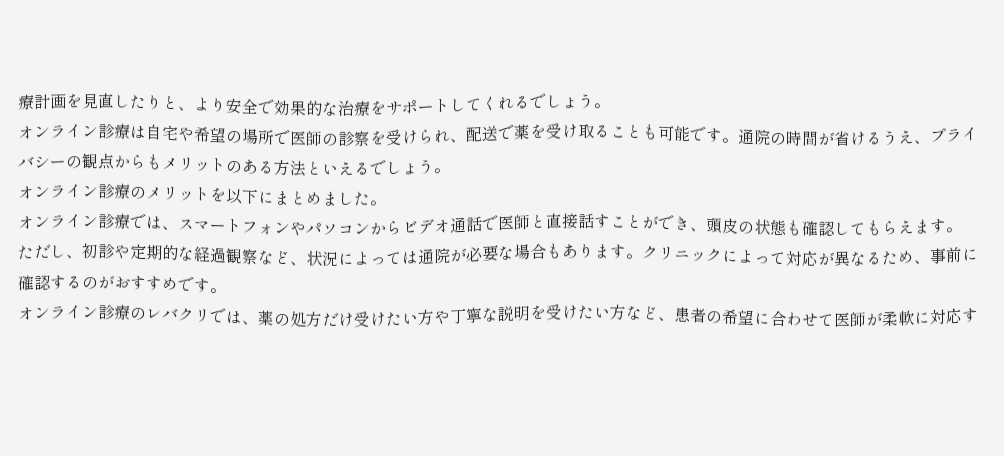療計画を見直したりと、より安全で効果的な治療をサポートしてくれるでしょう。
オンライン診療は自宅や希望の場所で医師の診察を受けられ、配送で薬を受け取ることも可能です。通院の時間が省けるうえ、プライバシーの観点からもメリットのある方法といえるでしょう。
オンライン診療のメリットを以下にまとめました。
オンライン診療では、スマートフォンやパソコンからビデオ通話で医師と直接話すことができ、頭皮の状態も確認してもらえます。
ただし、初診や定期的な経過観察など、状況によっては通院が必要な場合もあります。クリニックによって対応が異なるため、事前に確認するのがおすすめです。
オンライン診療のレバクリでは、薬の処方だけ受けたい方や丁寧な説明を受けたい方など、患者の希望に合わせて医師が柔軟に対応す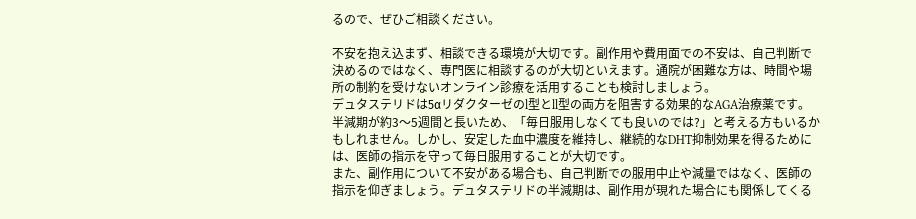るので、ぜひご相談ください。

不安を抱え込まず、相談できる環境が大切です。副作用や費用面での不安は、自己判断で決めるのではなく、専門医に相談するのが大切といえます。通院が困難な方は、時間や場所の制約を受けないオンライン診療を活用することも検討しましょう。
デュタステリドは5αリダクターゼのl型とll型の両方を阻害する効果的なAGA治療薬です。半減期が約3〜5週間と長いため、「毎日服用しなくても良いのでは?」と考える方もいるかもしれません。しかし、安定した血中濃度を維持し、継続的なDHT抑制効果を得るためには、医師の指示を守って毎日服用することが大切です。
また、副作用について不安がある場合も、自己判断での服用中止や減量ではなく、医師の指示を仰ぎましょう。デュタステリドの半減期は、副作用が現れた場合にも関係してくる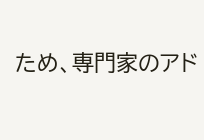ため、専門家のアド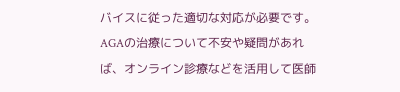バイスに従った適切な対応が必要です。
AGAの治療について不安や疑問があれば、オンライン診療などを活用して医師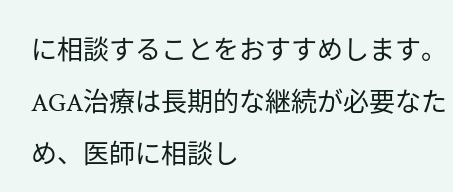に相談することをおすすめします。AGA治療は長期的な継続が必要なため、医師に相談し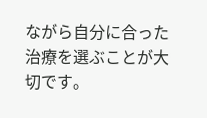ながら自分に合った治療を選ぶことが大切です。